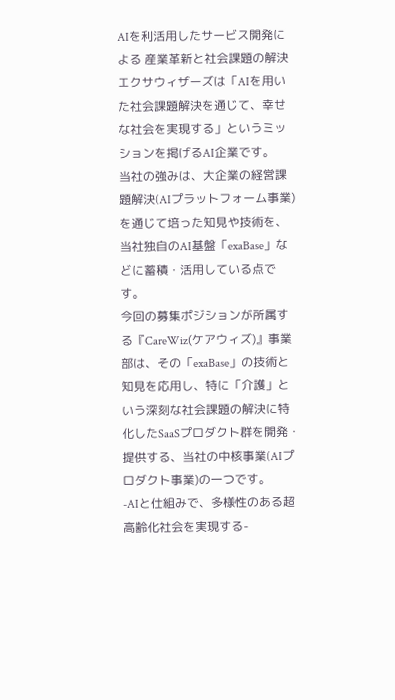AIを利活用したサービス開発による 産業革新と社会課題の解決
エクサウィザーズは「AIを用いた社会課題解決を通じて、幸せな社会を実現する」というミッションを掲げるAI企業です。
当社の強みは、大企業の経営課題解決(AIプラットフォーム事業)を通じて培った知見や技術を、当社独自のAI基盤「exaBase」などに蓄積・活用している点です。
今回の募集ポジションが所属する『CareWiz(ケアウィズ)』事業部は、その「exaBase」の技術と知見を応用し、特に「介護」という深刻な社会課題の解決に特化したSaaSプロダクト群を開発・提供する、当社の中核事業(AIプロダクト事業)の一つです。
-AIと仕組みで、多様性のある超高齢化社会を実現する-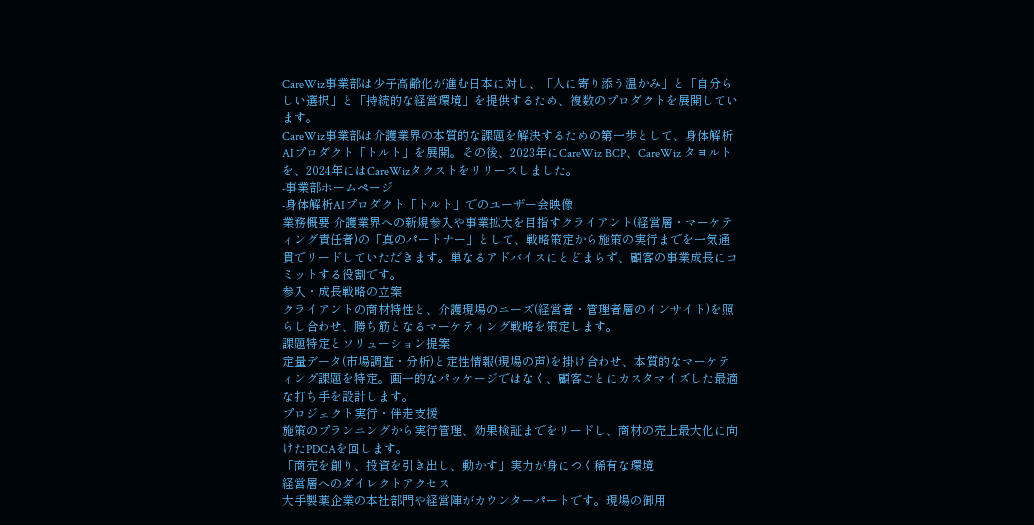CareWiz事業部は少子高齢化が進む日本に対し、「人に寄り添う温かみ」と「自分らしい選択」と「持続的な経営環境」を提供するため、複数のプロダクトを展開しています。
CareWiz事業部は介護業界の本質的な課題を解決するための第一歩として、身体解析AIプロダクト「トルト」を展開。その後、2023年にCareWiz BCP、CareWiz タヨルトを、2024年にはCareWizタクストをリリースしました。
-事業部ホームページ
-身体解析AIプロダクト「トルト」でのユーザー会映像
業務概要 介護業界への新規参入や事業拡大を目指すクライアント(経営層・マーケティング責任者)の「真のパートナー」として、戦略策定から施策の実行までを一気通貫でリードしていただきます。単なるアドバイスにとどまらず、顧客の事業成長にコミットする役割です。
参入・成長戦略の立案
クライアントの商材特性と、介護現場のニーズ(経営者・管理者層のインサイト)を照らし合わせ、勝ち筋となるマーケティング戦略を策定します。
課題特定とソリューション提案
定量データ(市場調査・分析)と定性情報(現場の声)を掛け合わせ、本質的なマーケティング課題を特定。画一的なパッケージではなく、顧客ごとにカスタマイズした最適な打ち手を設計します。
プロジェクト実行・伴走支援
施策のプランニングから実行管理、効果検証までをリードし、商材の売上最大化に向けたPDCAを回します。
「商売を創り、投資を引き出し、動かす」実力が身につく稀有な環境
経営層へのダイレクトアクセス
大手製薬企業の本社部門や経営陣がカウンターパートです。現場の御用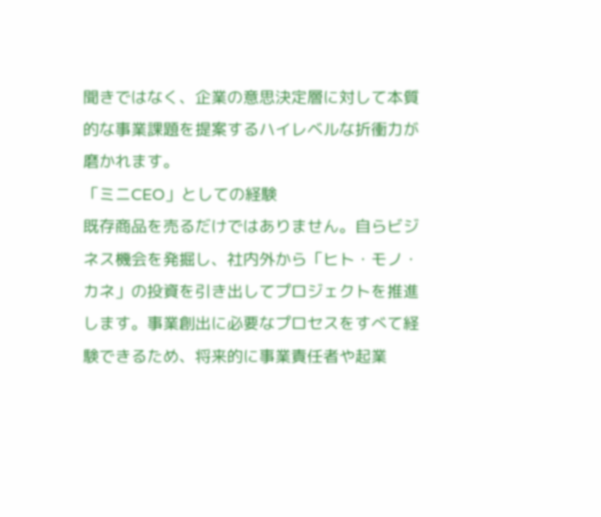聞きではなく、企業の意思決定層に対して本質的な事業課題を提案するハイレベルな折衝力が磨かれます。
「ミニCEO」としての経験
既存商品を売るだけではありません。自らビジネス機会を発掘し、社内外から「ヒト・モノ・カネ」の投資を引き出してプロジェクトを推進します。事業創出に必要なプロセスをすべて経験できるため、将来的に事業責任者や起業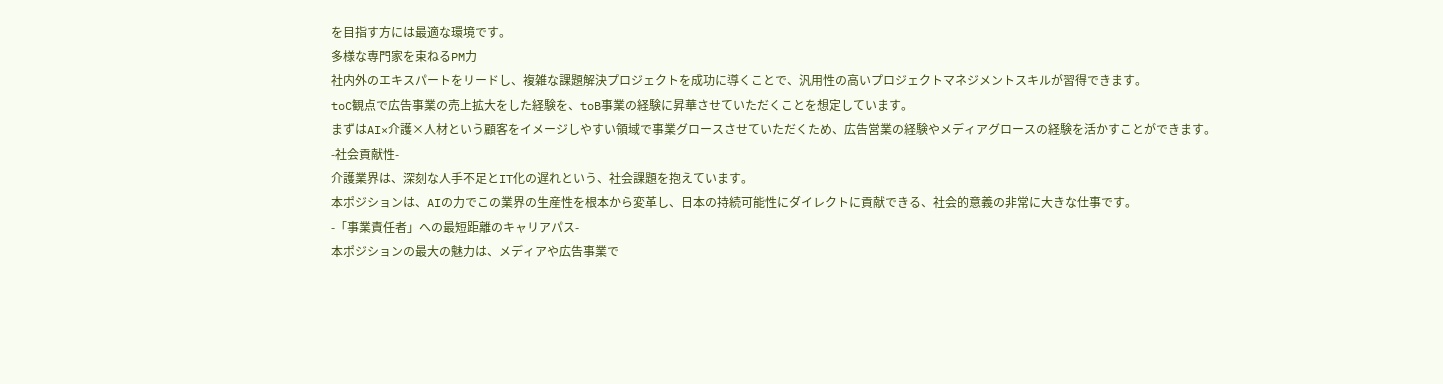を目指す方には最適な環境です。
多様な専門家を束ねるPM力
社内外のエキスパートをリードし、複雑な課題解決プロジェクトを成功に導くことで、汎用性の高いプロジェクトマネジメントスキルが習得できます。
toC観点で広告事業の売上拡大をした経験を、toB事業の経験に昇華させていただくことを想定しています。
まずはAI×介護×人材という顧客をイメージしやすい領域で事業グロースさせていただくため、広告営業の経験やメディアグロースの経験を活かすことができます。
-社会貢献性-
介護業界は、深刻な人手不足とIT化の遅れという、社会課題を抱えています。
本ポジションは、AIの力でこの業界の生産性を根本から変革し、日本の持続可能性にダイレクトに貢献できる、社会的意義の非常に大きな仕事です。
-「事業責任者」への最短距離のキャリアパス-
本ポジションの最大の魅力は、メディアや広告事業で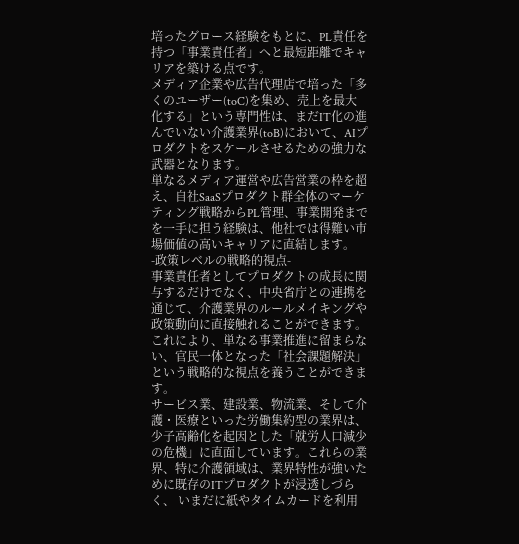培ったグロース経験をもとに、PL責任を持つ「事業責任者」へと最短距離でキャリアを築ける点です。
メディア企業や広告代理店で培った「多くのユーザー(toC)を集め、売上を最大化する」という専門性は、まだIT化の進んでいない介護業界(toB)において、AIプロダクトをスケールさせるための強力な武器となります。
単なるメディア運営や広告営業の枠を超え、自社SaaSプロダクト群全体のマーケティング戦略からPL管理、事業開発までを一手に担う経験は、他社では得難い市場価値の高いキャリアに直結します。
-政策レベルの戦略的視点-
事業責任者としてプロダクトの成長に関与するだけでなく、中央省庁との連携を通じて、介護業界のルールメイキングや政策動向に直接触れることができます。これにより、単なる事業推進に留まらない、官民一体となった「社会課題解決」という戦略的な視点を養うことができます。
サービス業、建設業、物流業、そして介護・医療といった労働集約型の業界は、少子高齢化を起因とした「就労人口減少の危機」に直面しています。これらの業界、特に介護領域は、業界特性が強いために既存のITプロダクトが浸透しづらく、 いまだに紙やタイムカードを利用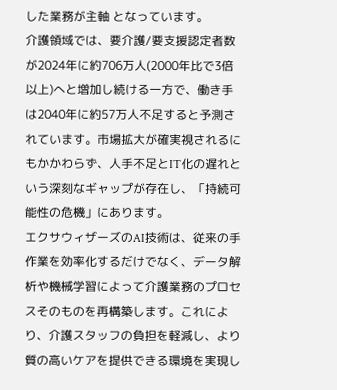した業務が主軸 となっています。
介護領域では、要介護/要支援認定者数が2024年に約706万人(2000年比で3倍以上)へと増加し続ける一方で、働き手は2040年に約57万人不足すると予測されています。市場拡大が確実視されるにもかかわらず、人手不足とIT化の遅れという深刻なギャップが存在し、「持続可能性の危機」にあります。
エクサウィザーズのAI技術は、従来の手作業を効率化するだけでなく、データ解析や機械学習によって介護業務のプロセスそのものを再構築します。これにより、介護スタッフの負担を軽減し、より質の高いケアを提供できる環境を実現し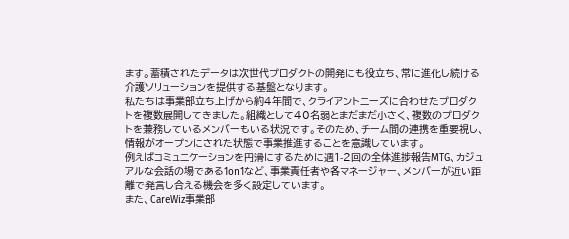ます。蓄積されたデータは次世代プロダクトの開発にも役立ち、常に進化し続ける介護ソリューションを提供する基盤となります。
私たちは事業部立ち上げから約4年間で、クライアントニーズに合わせたプロダクトを複数展開してきました。組織として40名弱とまだまだ小さく、複数のプロダクトを兼務しているメンバーもいる状況です。そのため、チーム間の連携を重要視し、情報がオープンにされた状態で事業推進することを意識しています。
例えばコミュニケーションを円滑にするために週1-2回の全体進捗報告MTG、カジュアルな会話の場である1on1など、事業責任者や各マネージャー、メンバーが近い距離で発言し合える機会を多く設定しています。
また、CareWiz事業部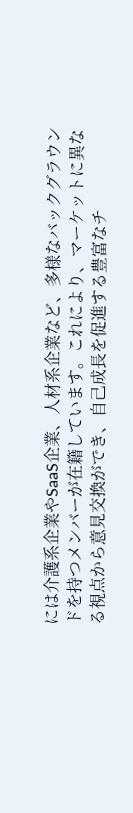には介護系企業やSaaS企業、人材系企業など、多様なバックグラウンドを持つメンバーが在籍しています。これにより、マーケットに異なる視点から意見交換ができ、自己成長を促進する豊富なチ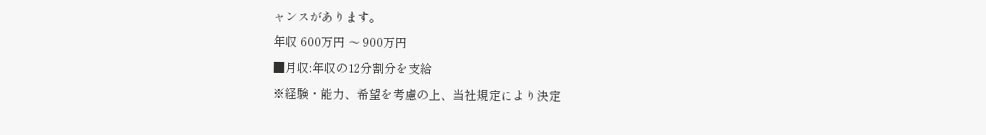ャンスがあります。
年収 600万円 〜 900万円
■月収:年収の12分割分を支給
※経験・能力、希望を考慮の上、当社規定により決定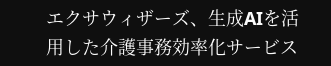エクサウィザーズ、生成AIを活用した介護事務効率化サービス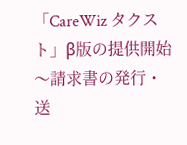「CareWiz タクスト」β版の提供開始
〜請求書の発行・送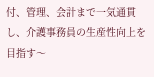付、管理、会計まで一気通貫し、介護事務員の生産性向上を目指す〜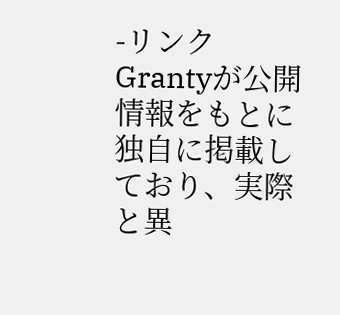-リンク
Grantyが公開情報をもとに独自に掲載しており、実際と異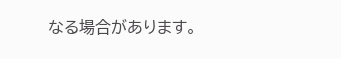なる場合があります。